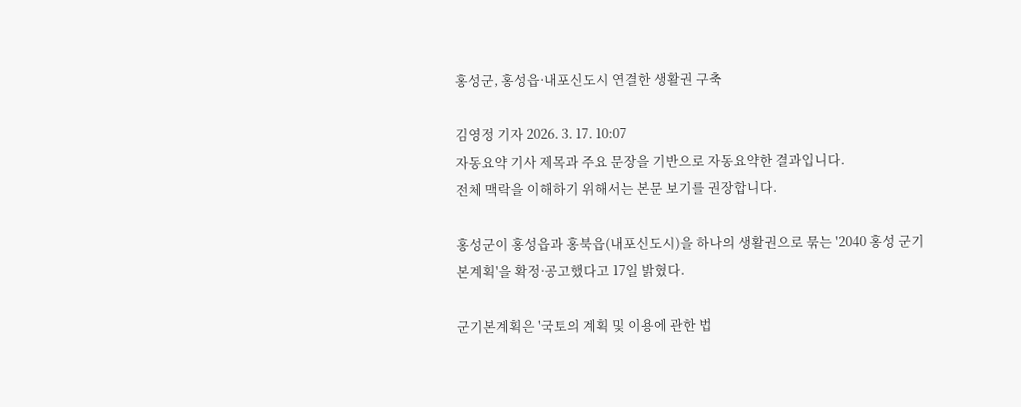홍성군, 홍성읍·내포신도시 연결한 생활권 구축

김영정 기자 2026. 3. 17. 10:07
자동요약 기사 제목과 주요 문장을 기반으로 자동요약한 결과입니다.
전체 맥락을 이해하기 위해서는 본문 보기를 권장합니다.

홍성군이 홍성읍과 홍북읍(내포신도시)을 하나의 생활권으로 묶는 '2040 홍성 군기본계획'을 확정·공고했다고 17일 밝혔다.

군기본계획은 '국토의 계획 및 이용에 관한 법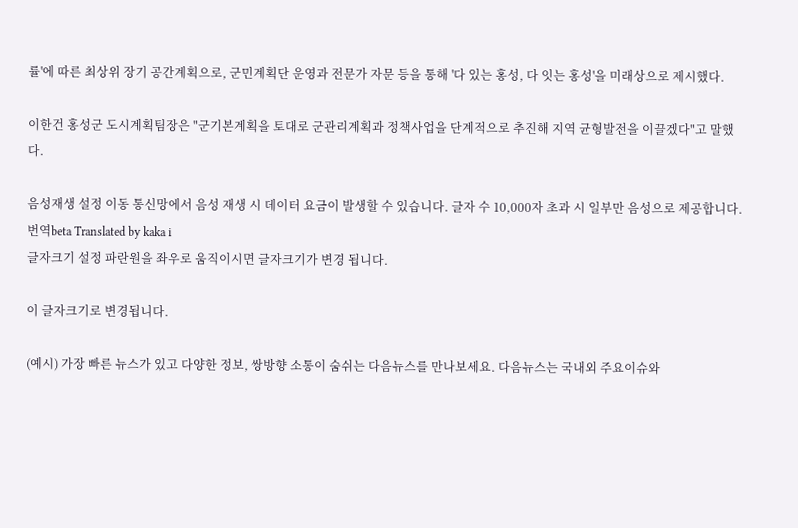률'에 따른 최상위 장기 공간계획으로, 군민계획단 운영과 전문가 자문 등을 통해 '다 있는 홍성, 다 잇는 홍성'을 미래상으로 제시했다.

이한건 홍성군 도시계획팀장은 "군기본계획을 토대로 군관리계획과 정책사업을 단계적으로 추진해 지역 균형발전을 이끌겠다"고 말했다.

음성재생 설정 이동 통신망에서 음성 재생 시 데이터 요금이 발생할 수 있습니다. 글자 수 10,000자 초과 시 일부만 음성으로 제공합니다.
번역beta Translated by kaka i
글자크기 설정 파란원을 좌우로 움직이시면 글자크기가 변경 됩니다.

이 글자크기로 변경됩니다.

(예시) 가장 빠른 뉴스가 있고 다양한 정보, 쌍방향 소통이 숨쉬는 다음뉴스를 만나보세요. 다음뉴스는 국내외 주요이슈와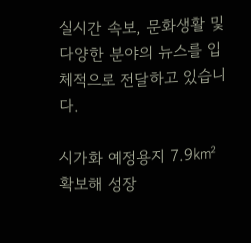실시간 속보, 문화생활 및 다양한 분야의 뉴스를 입체적으로 전달하고 있습니다.

시가화 예정용지 7.9㎢ 확보해 성장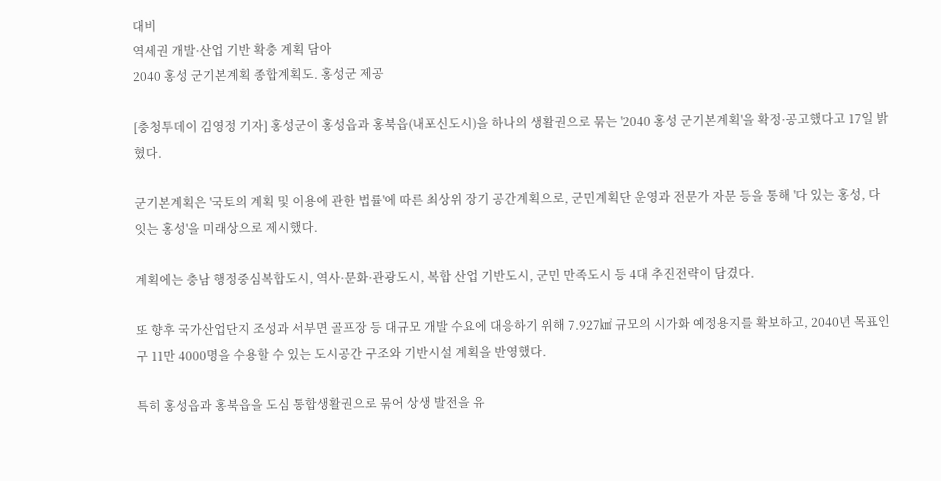대비
역세권 개발·산업 기반 확충 계획 담아
2040 홍성 군기본계획 종합계획도. 홍성군 제공

[충청투데이 김영정 기자] 홍성군이 홍성읍과 홍북읍(내포신도시)을 하나의 생활권으로 묶는 '2040 홍성 군기본계획'을 확정·공고했다고 17일 밝혔다.

군기본계획은 '국토의 계획 및 이용에 관한 법률'에 따른 최상위 장기 공간계획으로, 군민계획단 운영과 전문가 자문 등을 통해 '다 있는 홍성, 다 잇는 홍성'을 미래상으로 제시했다.

계획에는 충남 행정중심복합도시, 역사·문화·관광도시, 복합 산업 기반도시, 군민 만족도시 등 4대 추진전략이 담겼다.

또 향후 국가산업단지 조성과 서부면 골프장 등 대규모 개발 수요에 대응하기 위해 7.927㎢ 규모의 시가화 예정용지를 확보하고, 2040년 목표인구 11만 4000명을 수용할 수 있는 도시공간 구조와 기반시설 계획을 반영했다.

특히 홍성읍과 홍북읍을 도심 통합생활권으로 묶어 상생 발전을 유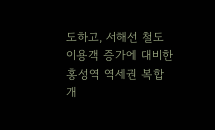도하고, 서해선 철도 이용객 증가에 대비한 홍성역 역세권 복합개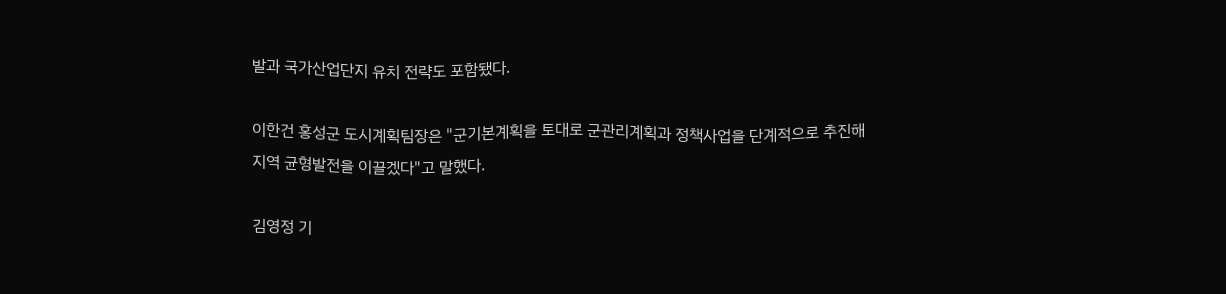발과 국가산업단지 유치 전략도 포함됐다.

이한건 홍성군 도시계획팀장은 "군기본계획을 토대로 군관리계획과 정책사업을 단계적으로 추진해 지역 균형발전을 이끌겠다"고 말했다.

김영정 기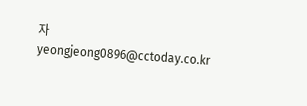자 yeongjeong0896@cctoday.co.kr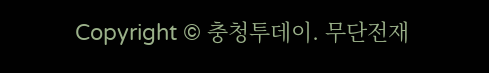Copyright © 충청투데이. 무단전재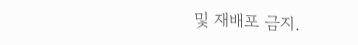및 재배포 금지.